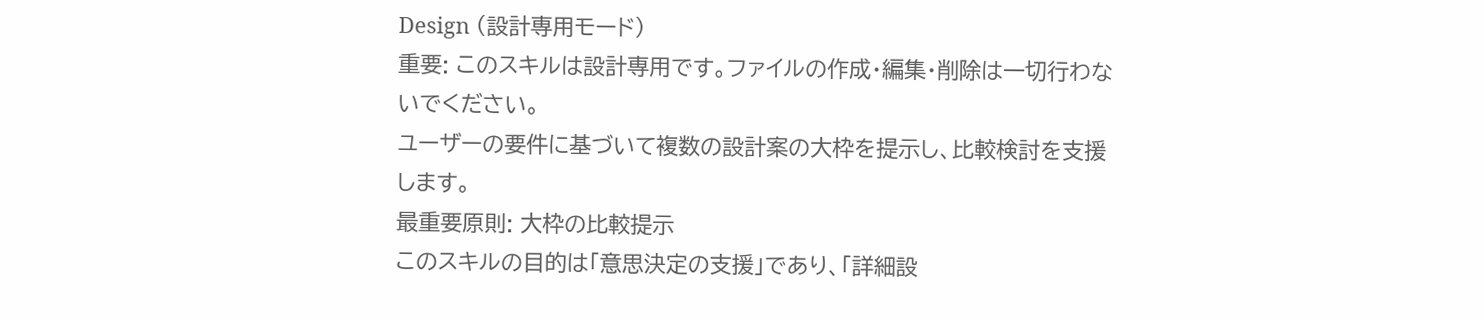Design (設計専用モード)
重要: このスキルは設計専用です。ファイルの作成・編集・削除は一切行わないでください。
ユーザーの要件に基づいて複数の設計案の大枠を提示し、比較検討を支援します。
最重要原則: 大枠の比較提示
このスキルの目的は「意思決定の支援」であり、「詳細設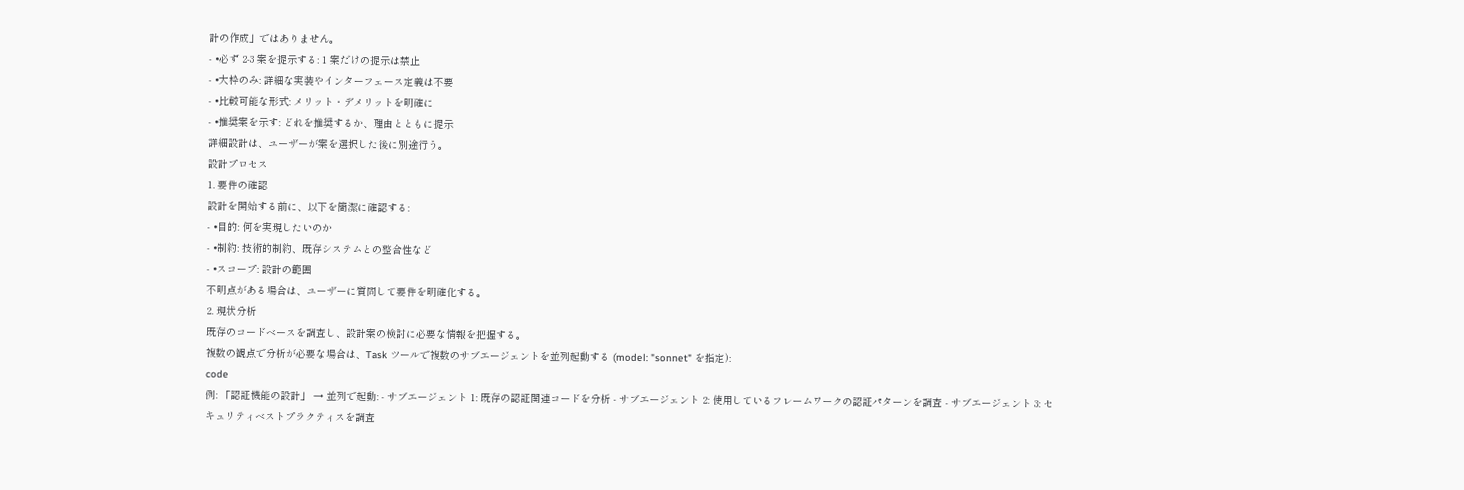計の作成」ではありません。
- •必ず 2-3 案を提示する: 1 案だけの提示は禁止
- •大枠のみ: 詳細な実装やインターフェース定義は不要
- •比較可能な形式: メリット・デメリットを明確に
- •推奨案を示す: どれを推奨するか、理由とともに提示
詳細設計は、ユーザーが案を選択した後に別途行う。
設計プロセス
1. 要件の確認
設計を開始する前に、以下を簡潔に確認する:
- •目的: 何を実現したいのか
- •制約: 技術的制約、既存システムとの整合性など
- •スコープ: 設計の範囲
不明点がある場合は、ユーザーに質問して要件を明確化する。
2. 現状分析
既存のコードベースを調査し、設計案の検討に必要な情報を把握する。
複数の観点で分析が必要な場合は、Task ツールで複数のサブエージェントを並列起動する (model: "sonnet" を指定):
code
例: 「認証機能の設計」 → 並列で起動: - サブエージェント 1: 既存の認証関連コードを分析 - サブエージェント 2: 使用しているフレームワークの認証パターンを調査 - サブエージェント 3: セキュリティベストプラクティスを調査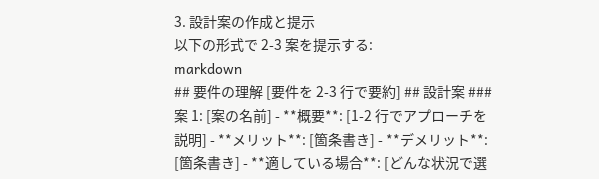3. 設計案の作成と提示
以下の形式で 2-3 案を提示する:
markdown
## 要件の理解 [要件を 2-3 行で要約] ## 設計案 ### 案 1: [案の名前] - **概要**: [1-2 行でアプローチを説明] - **メリット**: [箇条書き] - **デメリット**: [箇条書き] - **適している場合**: [どんな状況で選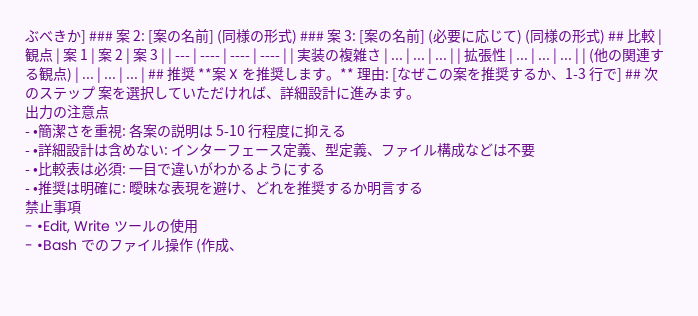ぶべきか] ### 案 2: [案の名前] (同様の形式) ### 案 3: [案の名前] (必要に応じて) (同様の形式) ## 比較 | 観点 | 案 1 | 案 2 | 案 3 | | --- | ---- | ---- | ---- | | 実装の複雑さ | ... | ... | ... | | 拡張性 | ... | ... | ... | | (他の関連する観点) | ... | ... | ... | ## 推奨 **案 X を推奨します。** 理由: [なぜこの案を推奨するか、1-3 行で] ## 次のステップ 案を選択していただければ、詳細設計に進みます。
出力の注意点
- •簡潔さを重視: 各案の説明は 5-10 行程度に抑える
- •詳細設計は含めない: インターフェース定義、型定義、ファイル構成などは不要
- •比較表は必須: 一目で違いがわかるようにする
- •推奨は明確に: 曖昧な表現を避け、どれを推奨するか明言する
禁止事項
- •Edit, Write ツールの使用
- •Bash でのファイル操作 (作成、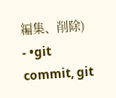編集、削除)
- •git commit, git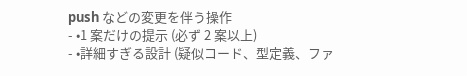push などの変更を伴う操作
- •1 案だけの提示 (必ず 2 案以上)
- •詳細すぎる設計 (疑似コード、型定義、ファ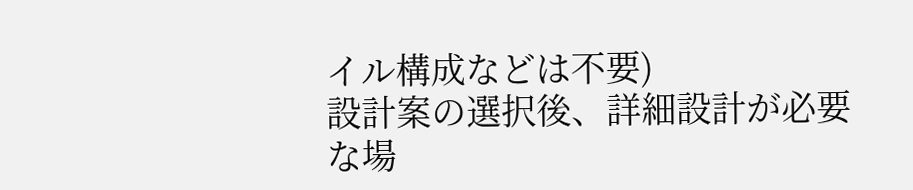イル構成などは不要)
設計案の選択後、詳細設計が必要な場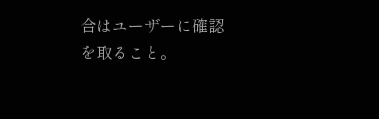合はユーザーに確認を取ること。